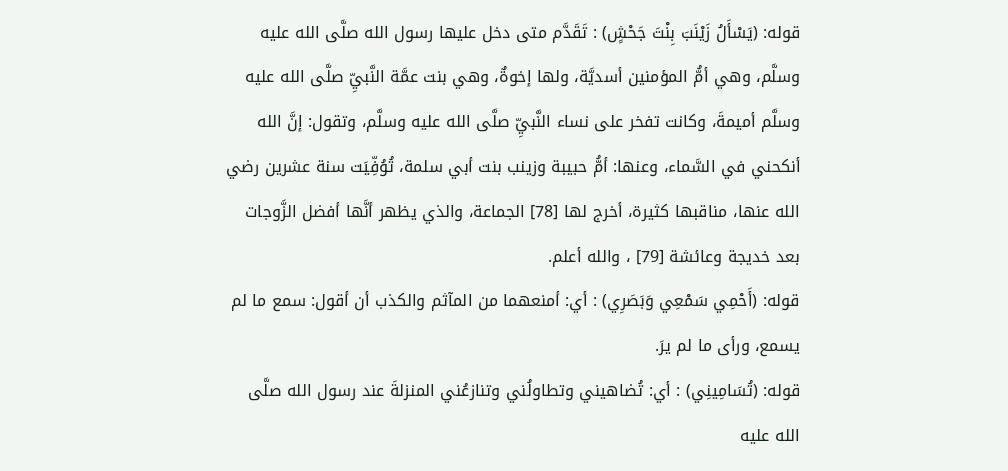قوله: (يَسْأَلُ زَيْنَبَ بِنْتَ جَحْشٍ) : تَقَدَّم متى دخل عليها رسول الله صلَّى الله عليه وسلَّم، وهي أمُّ المؤمنين أسديَّة، ولها إخوةٌ، وهي بنت عمَّة النَّبيِّ صلَّى الله عليه وسلَّم أميمةَ، وكانت تفخر على نساء النَّبيِّ صلَّى الله عليه وسلَّم، وتقول: إنَّ الله أنكحني في السَّماء، وعنها: أمُّ حبيبة وزينب بنت أبي سلمة، تُوُفِّيَت سنة عشرين رضي الله عنها، مناقبها كثيرة، أخرج لها [78] الجماعة، والذي يظهر أنَّها أفضل الزَّوجات بعد خديجة وعائشة [79] ، والله أعلم.
قوله: (أَحْمِي سَمْعِي وَبَصَرِي) : أي: أمنعهما من المآثم والكذب أن أقول: سمع ما لم يسمع، ورأى ما لم يرَ.
قوله: (تُسَامِينِي) : أي: تُضاهيني وتطاولُني وتنازعُني المنزلةَ عند رسول الله صلَّى الله عليه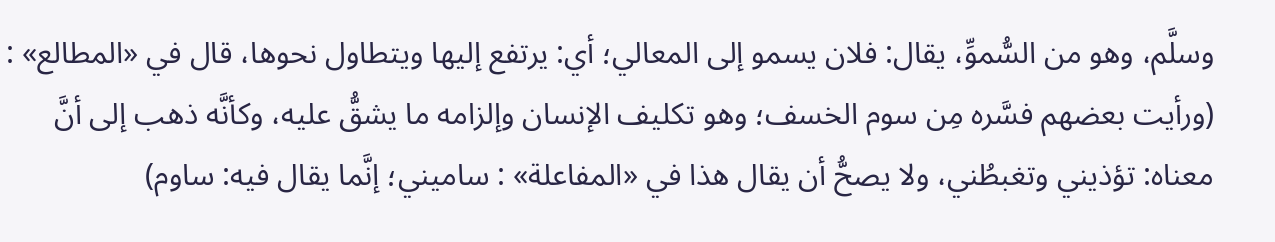وسلَّم، وهو من السُّموِّ، يقال: فلان يسمو إلى المعالي؛ أي: يرتفع إليها ويتطاول نحوها، قال في «المطالع» : (ورأيت بعضهم فسَّره مِن سوم الخسف؛ وهو تكليف الإنسان وإلزامه ما يشقُّ عليه، وكأنَّه ذهب إلى أنَّ معناه: تؤذيني وتغبطُني، ولا يصحُّ أن يقال هذا في «المفاعلة» : ساميني؛ إنَّما يقال فيه: ساوم)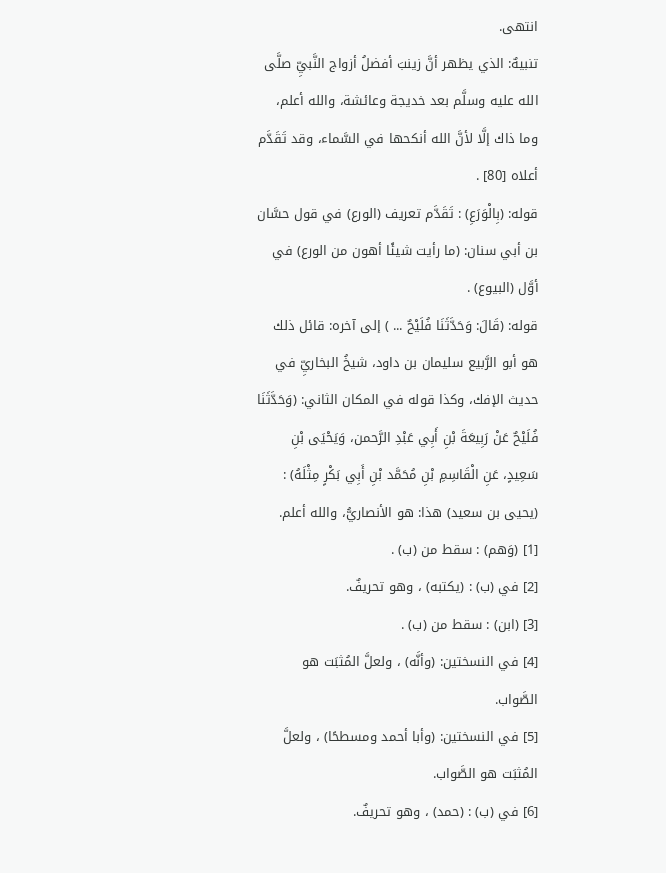انتهى.
تنبيهٌ: الذي يظهر أنَّ زينبَ أفضلُ أزواج النَّبيِّ صلَّى الله عليه وسلَّم بعد خديجة وعائشة، والله أعلم، وما ذاك إلَّا لأنَّ الله أنكحها في السَّماء، وقد تَقَدَّم أعلاه [80] .
قوله: (بِالْوَرَعِ) : تَقَدَّم تعريف (الورع) في قول حسَّان بن أبي سنان: (ما رأيت شيئًا أهون من الورع) في أوَّل (البيوع) .
قوله: (قَالَ: وَحَدَّثَنَا فُلَيْحٌ ... ) إلى آخره: قائل ذلك هو أبو الرَّبيع سليمان بن داود، شيخُ البخاريِّ في حديث الإفك، وكذا قوله في المكان الثاني: (وَحَدَّثَنَا فُلَيْحٌ عَنْ رَبِيعَةَ بْنِ أَبِي عَبْدِ الرَّحمن، وَيَحْيَى بْنِ سَعِيدٍ، عَنِ الْقَاسِمِ بْنِ مُحَمَّد بْنِ أَبِي بَكْرٍ مِثْلَهُ) : (يحيى بن سعيد) هذا: هو الأنصاريُّ، والله أعلم.
[1] (وَهم) : سقط من (ب) .
[2] في (ب) : (يكتبه) ، وهو تحريفٌ.
[3] (ابن) : سقط من (ب) .
[4] في النسختين: (وأنَّه) ، ولعلَّ المُثبَت هو الصَّواب.
[5] في النسختين: (وأبا أحمد ومسطحًا) ، ولعلَّ المُثبَت هو الصَّواب.
[6] في (ب) : (حمد) ، وهو تحريفٌ.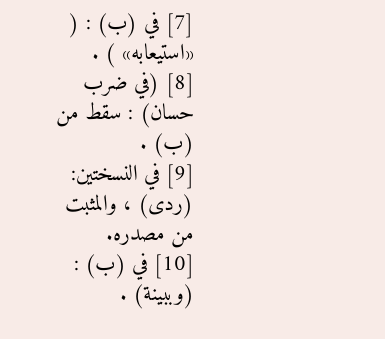[7] في (ب) : ( «استيعابه» ) .
[8] (في ضرب حسان) : سقط من (ب) .
[9] في النسختين: (ردى) ، والمثبت من مصدره.
[10] في (ب) : (وببينة) .